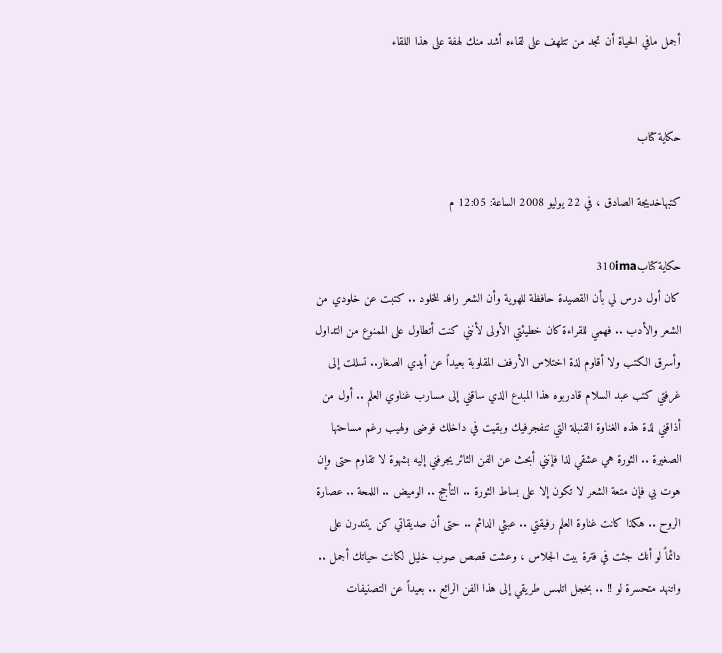أجمل مافي الحياة أن تجد من تتلهف على لقاءه أشد منك لهفة على هذا اللقاء


حكاية كتاب

كتبهاخديجة الصادق ، في 22 يوليو 2008 الساعة: 12:05 م

حكاية كتاب310ima
كان أول درس لي بأن القصيدة حافظة للهوية وأن الشعر رافد للخلود .. كتبت عن خلودي من الشعر والأدب .. فهمي للقراءة كان خطيئتي الأولى لأنني كنت أتطاول على الممنوع من التداول وأسرق الكتب ولا أقاوم لذة اختلاس الأرفف المقلوبة بعيداً عن أيدي الصغار.. تسللت إلى غرفتي كتب عبد السلام قادربوه هذا المبدع الذي ساقني إلى مسارب غناوي العلم .. أول من أذاقني لذة هذه الغناوة القنبلة التي تنفجرفيك وبقيت في داخلك فوضى ولهيب رغم مساحتها الصغيرة .. الثورة هي عشقي لذا فإنني أبحث عن الفن الثائر يجرفني إليه بشهوة لا تقاوم حتى وإن هوت بي فإن متعة الشعر لا تكون إلا على بساط الثورة .. التأجج .. الوميض .. اللمحة .. عصارة الروح .. هكذا كانت غناوة العلم رفيقتي .. عبثي الدائم .. حتى أن صديقاتي كن يتندرن على دائماً لو أنك جئت في فترة بيت الجلاس ، وعشت قصص صوب خليل لكانت حياتك أجمل .. واتنهد متحسرة لو !! .. بخجل اتلمس طريقي إلى هذا الفن الرائع .. بعيداً عن التصنيفات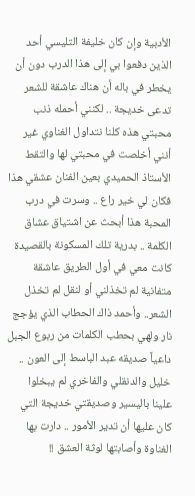الأدبية وإن كان خليفة التليسي أحد الذين دفعوا بي إلى هذا الدرب دون أن يخطر في باله أن هناك عاشقة للشعر تدعى خديجة .. لكنني أحمله ذنب محبتي هذه كلنا نتداول الغناوي غير أنني أخلصت في محبتي لها والتقط الأستاذ الحميدي بعين الفنان عشقي هذا فكان لي خير راع .. وسرت في درب المحبة هذا أبحث عن اشتياق عشاق الكلمة .. بدرية تلك المسكونة بالقصيدة كانت معي في أول الطريق عاشقة متفانية لم تخذلني أو لنقل لم تخذل الشعر.. وأحمد ذاك الحطاب الذي يؤجج نار ولهي بحطب الكلمات من ربوع الجبل داعياً صديقه عبد الباسط إلى العون .. خليل والدنقلي والفاخري لم يبخلوا علينا باليسير وصديقتي خديجة التي كان عليها أن تدير الأمور .. دارت بها الغناوة وأصابتها لوثة العشق !!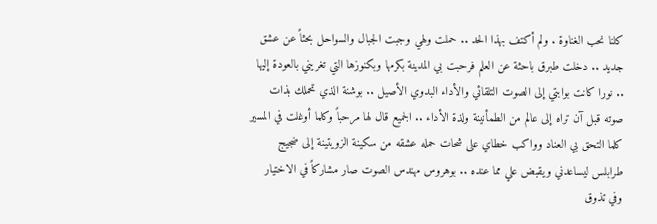كلنا نحب الغناوة . ولم أكتف بهذا الحد .. حملت ولهي وجبت الجبال والسواحل بحثاً عن عشق جديد .. دخلت طبرق باحثة عن العلم فرحبت بي المدينة بكرمها وبكنوزها التي تغريني بالعودة إليها .. نورا كانت بوابتي إلى الصوت التلقائي والأداء البدوي الأصيل .. بوشنة الذي تحملك بذات صوته قبل آن تراه إلى عالم من الطمأنينة ولذة الأداء .. الجميع قال لها مرحباً وكلما أوغلت في المسير كلما التحق بي العناد وواكب خطاي على شحات حمله عشقه من سكينة الزويتينة إلى ضجيج طرابلس ليساعدني ويقبض علي مما عنده .. بوهروس مهندس الصوت صار مشاركاً في الاختيار وفي تذوق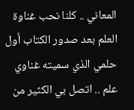المعاني .. كلنا نحب غناوة العلم بعد صدور الكتاب أول حلمي الذي سميته غناوي علم .. اتصل بي الكثير من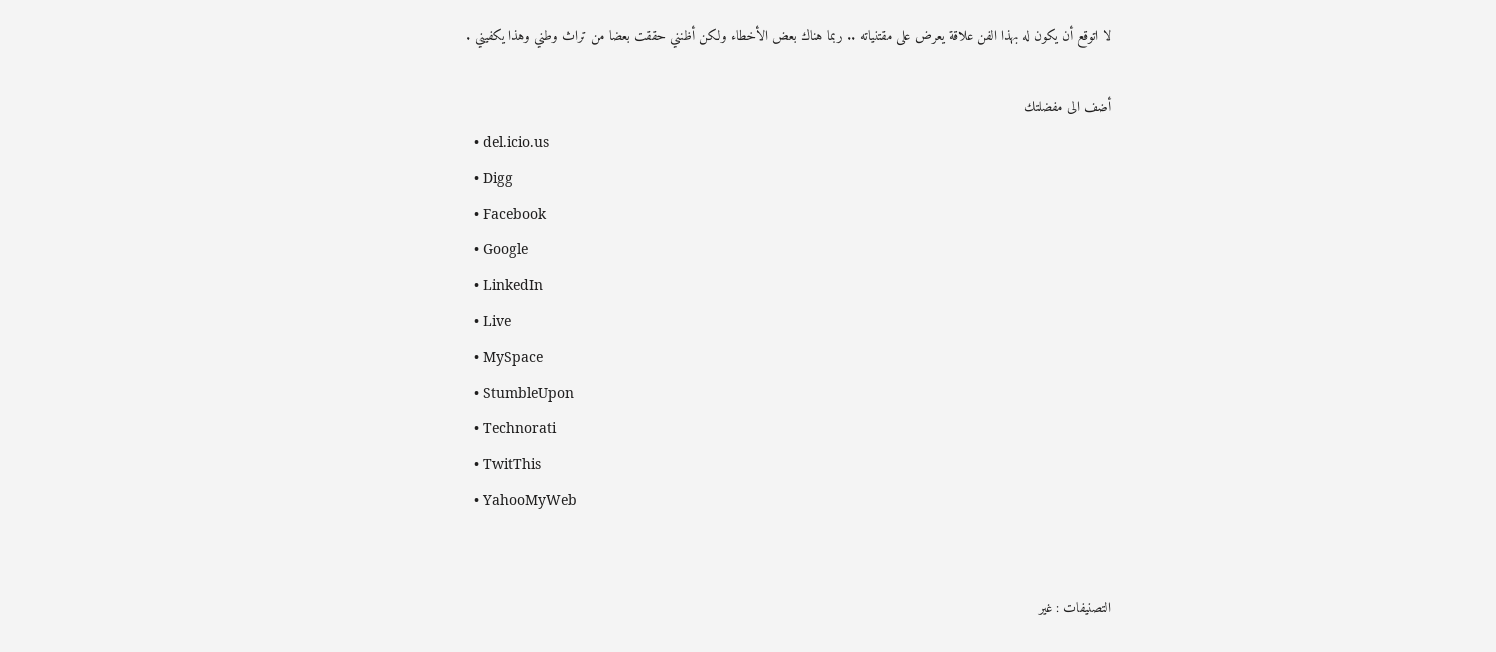لا اتوقع أن يكون له بهذا الفن علاقة يعرض على مقتنياته .. ربما هناك بعض الأخطاء ولكن أظنني حققت بعضا من تراث وطني وهذا يكفيني .

أضف الى مفضلتك
  • del.icio.us
  • Digg
  • Facebook
  • Google
  • LinkedIn
  • Live
  • MySpace
  • StumbleUpon
  • Technorati
  • TwitThis
  • YahooMyWeb


التصنيفات : غير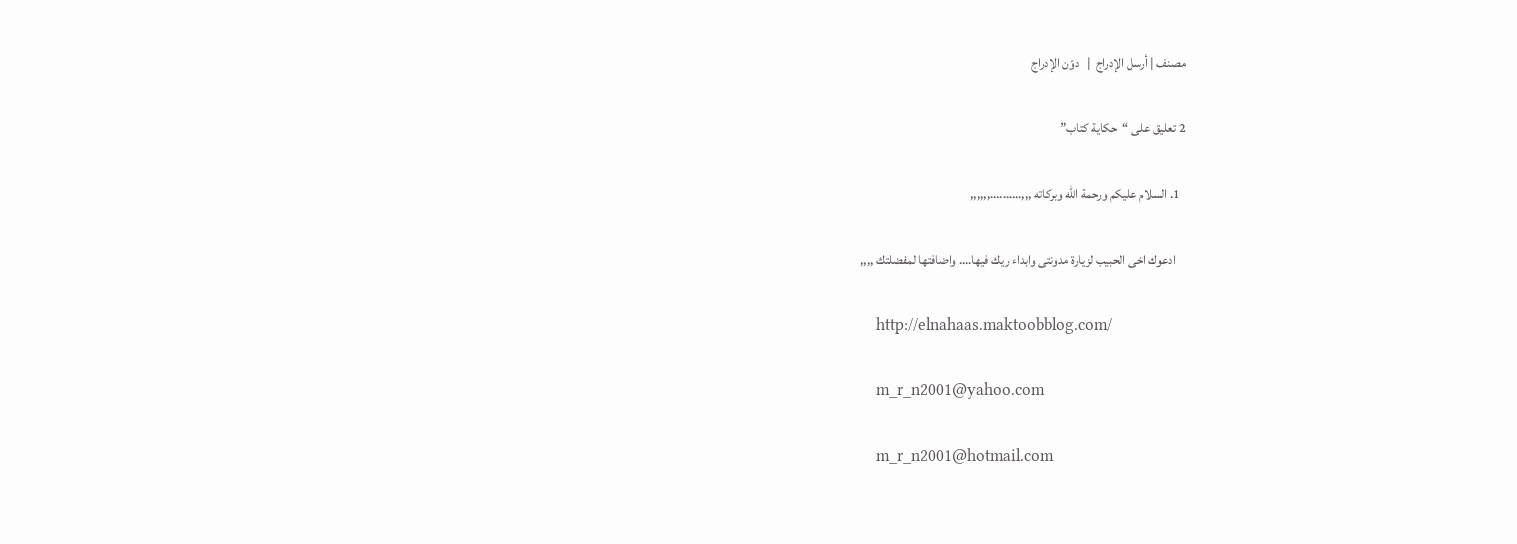مصنف | أرسل الإدراج  |   دوّن الإدراج

2 تعليق على “حكاية كتاب”

  1. السلام عليكم ورحمة الله وبركاته ,,,……….,,,,,,

    ادعوك اخى الحبيب لزيارة مدونتى وابداء ريك فيها…. واضافتها لمفضلتك ,,,,

    http://elnahaas.maktoobblog.com/

    m_r_n2001@yahoo.com

    m_r_n2001@hotmail.com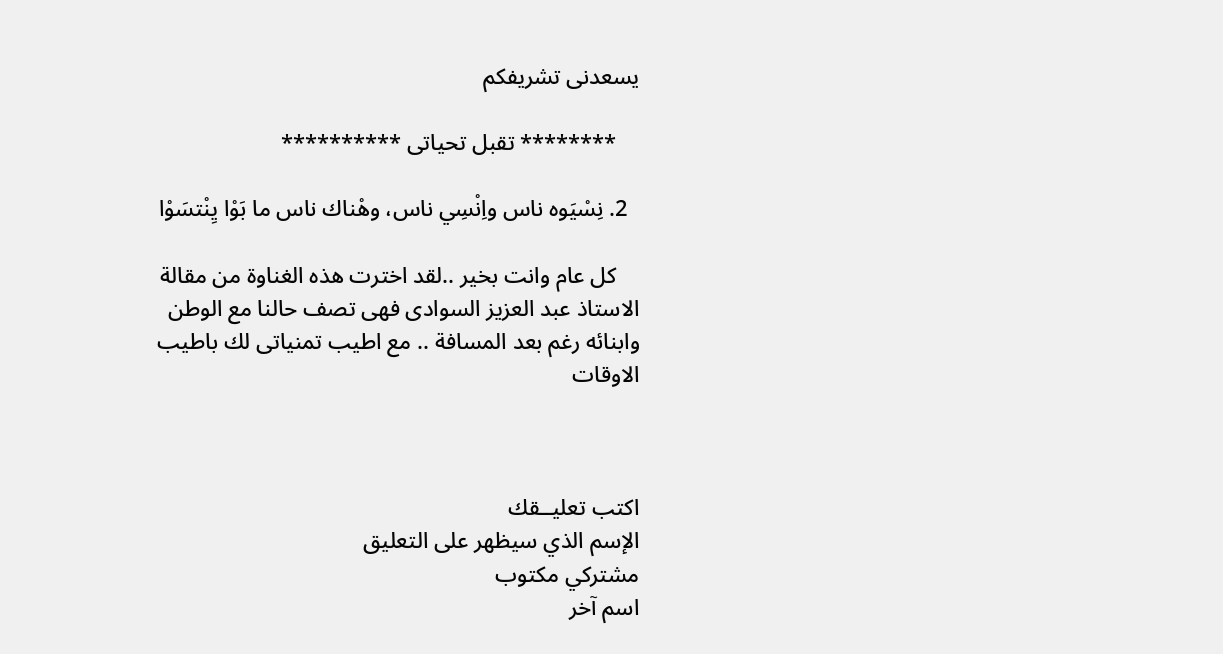يسعدنى تشريفكم

    ******** تقبل تحياتى **********

  2. نِسْيَوه ناس واِنْسِي ناس، وهْناك ناس ما بَوْا يِنْتسَوْا

    كل عام وانت بخير ..لقد اخترت هذه الغناوة من مقالة الاستاذ عبد العزيز السوادى فهى تصف حالنا مع الوطن وابنائه رغم بعد المسافة .. مع اطيب تمنياتى لك باطيب الاوقات



اكتب تعليــقك
الإسم الذي سيظهر على التعليق
مشتركي مكتوب
اسم آخر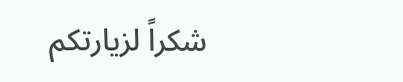شكراً لزيارتكم